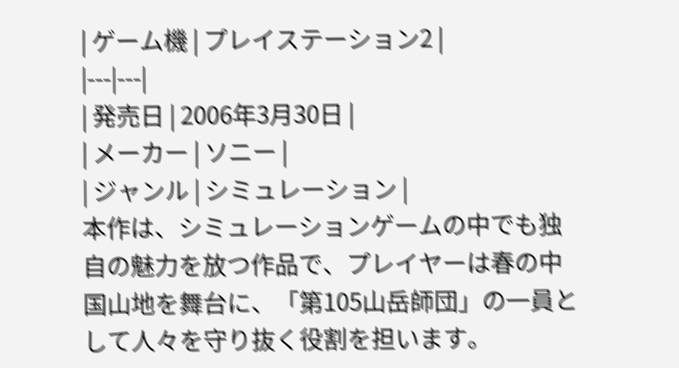| ゲーム機 | プレイステーション2 |
|---|---|
| 発売日 | 2006年3月30日 |
| メーカー | ソニー |
| ジャンル | シミュレーション |
本作は、シミュレーションゲームの中でも独自の魅力を放つ作品で、プレイヤーは春の中国山地を舞台に、「第105山岳師団」の一員として人々を守り抜く役割を担います。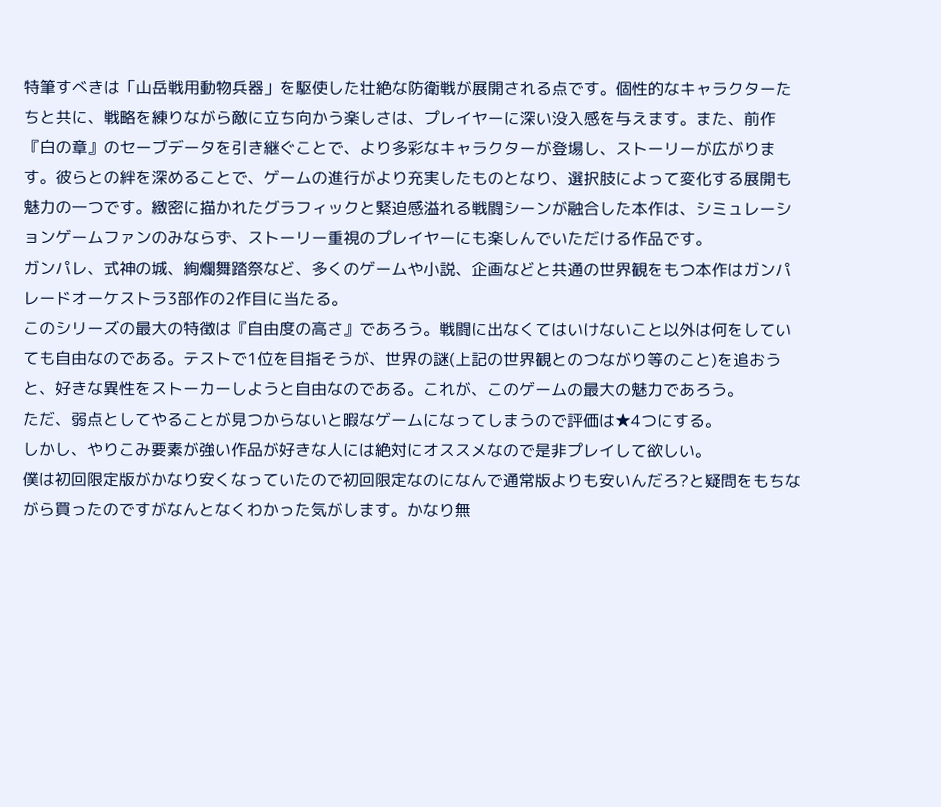特筆すべきは「山岳戦用動物兵器」を駆使した壮絶な防衛戦が展開される点です。個性的なキャラクターたちと共に、戦略を練りながら敵に立ち向かう楽しさは、プレイヤーに深い没入感を与えます。また、前作『白の章』のセーブデータを引き継ぐことで、より多彩なキャラクターが登場し、ストーリーが広がります。彼らとの絆を深めることで、ゲームの進行がより充実したものとなり、選択肢によって変化する展開も魅力の一つです。緻密に描かれたグラフィックと緊迫感溢れる戦闘シーンが融合した本作は、シミュレーションゲームファンのみならず、ストーリー重視のプレイヤーにも楽しんでいただける作品です。
ガンパレ、式神の城、絢爛舞踏祭など、多くのゲームや小説、企画などと共通の世界観をもつ本作はガンパレードオーケストラ3部作の2作目に当たる。
このシリーズの最大の特徴は『自由度の高さ』であろう。戦闘に出なくてはいけないこと以外は何をしていても自由なのである。テストで1位を目指そうが、世界の謎(上記の世界観とのつながり等のこと)を追おうと、好きな異性をストーカーしようと自由なのである。これが、このゲームの最大の魅力であろう。
ただ、弱点としてやることが見つからないと暇なゲームになってしまうので評価は★4つにする。
しかし、やりこみ要素が強い作品が好きな人には絶対にオススメなので是非プレイして欲しい。
僕は初回限定版がかなり安くなっていたので初回限定なのになんで通常版よりも安いんだろ?と疑問をもちながら買ったのですがなんとなくわかった気がします。かなり無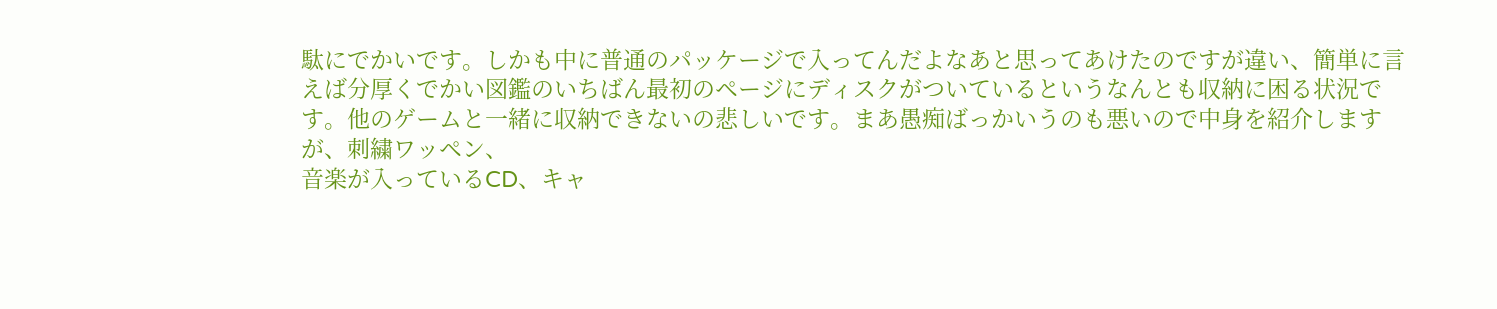駄にでかいです。しかも中に普通のパッケージで入ってんだよなあと思ってあけたのですが違い、簡単に言えば分厚くでかい図鑑のいちばん最初のページにディスクがついているというなんとも収納に困る状況です。他のゲームと一緒に収納できないの悲しいです。まあ愚痴ばっかいうのも悪いので中身を紹介しますが、刺繍ワッペン、
音楽が入っているCD、キャ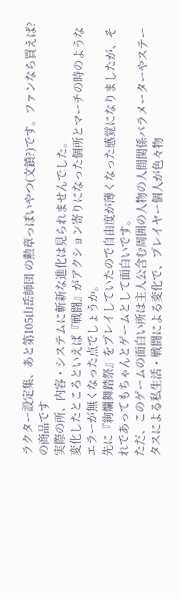ラクター設定集、あと第105山岳師団 の勲章っぽいやつ(文鎮?)です。ファンなら買えば?の商品です
実際の所、内容・システムに斬新な進化は見られませんでした。
変化したところといえば『戦闘』がアクション寄りになった個所とマーチの時のようなエラーが無くなった点でしょうか。
先に『絢爛舞踏祭』をプレイしていたので自由度が薄くなった感覚になりましたが、それであってもちゃんとゲームとして面白いです。
ただ、このゲームの面白い所は主人公含む周囲の人物の人間関係パラメーターやステータスによる私生活・戦闘による変化で、プレイヤー個人が色々物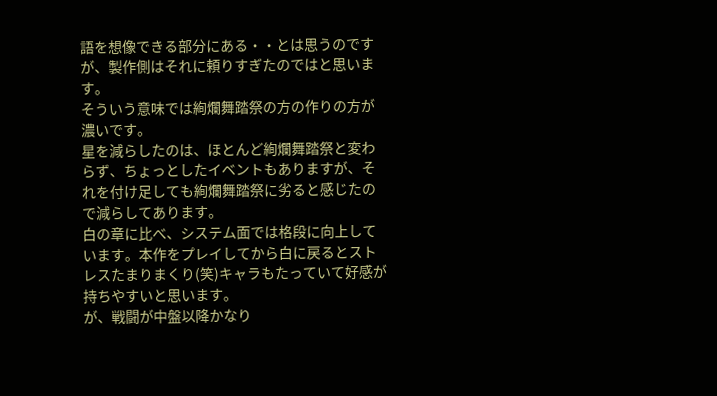語を想像できる部分にある・・とは思うのですが、製作側はそれに頼りすぎたのではと思います。
そういう意味では絢爛舞踏祭の方の作りの方が濃いです。
星を減らしたのは、ほとんど絢爛舞踏祭と変わらず、ちょっとしたイベントもありますが、それを付け足しても絢爛舞踏祭に劣ると感じたので減らしてあります。
白の章に比べ、システム面では格段に向上しています。本作をプレイしてから白に戻るとストレスたまりまくり(笑)キャラもたっていて好感が持ちやすいと思います。
が、戦闘が中盤以降かなり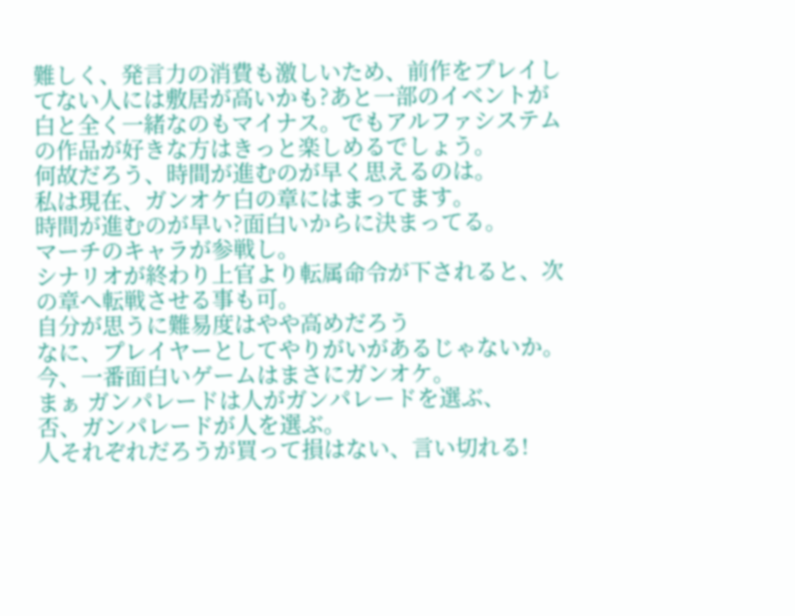難しく、発言力の消費も激しいため、前作をプレイしてない人には敷居が高いかも?あと一部のイベントが白と全く一緒なのもマイナス。でもアルファシステムの作品が好きな方はきっと楽しめるでしょう。
何故だろう、時間が進むのが早く思えるのは。
私は現在、ガンオケ白の章にはまってます。
時間が進むのが早い?面白いからに決まってる。
マーチのキャラが参戦し。
シナリオが終わり上官より転属命令が下されると、次の章へ転戦させる事も可。
自分が思うに難易度はやや高めだろう
なに、プレイヤーとしてやりがいがあるじゃないか。
今、一番面白いゲームはまさにガンオケ。
まぁ ガンパレードは人がガンパレードを選ぶ、
否、ガンパレードが人を選ぶ。
人それぞれだろうが買って損はない、言い切れる!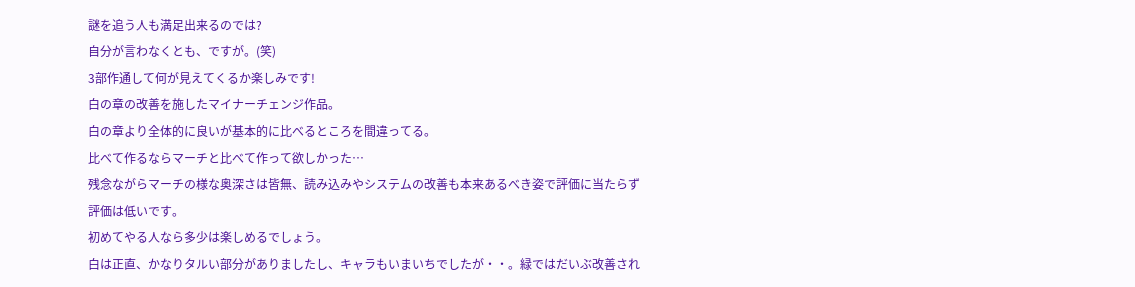謎を追う人も満足出来るのでは?
自分が言わなくとも、ですが。(笑)
3部作通して何が見えてくるか楽しみです!
白の章の改善を施したマイナーチェンジ作品。
白の章より全体的に良いが基本的に比べるところを間違ってる。
比べて作るならマーチと比べて作って欲しかった…
残念ながらマーチの様な奥深さは皆無、読み込みやシステムの改善も本来あるべき姿で評価に当たらず評価は低いです。
初めてやる人なら多少は楽しめるでしょう。
白は正直、かなりタルい部分がありましたし、キャラもいまいちでしたが・・。緑ではだいぶ改善され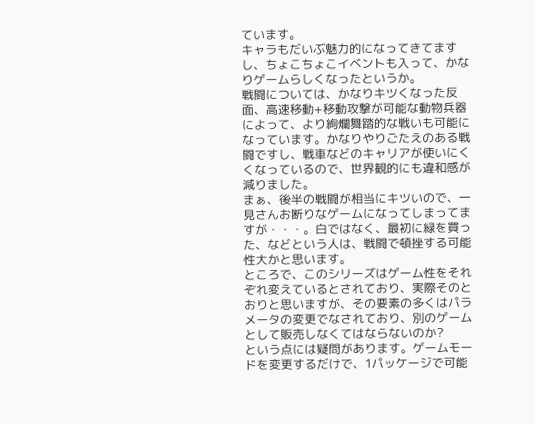ています。
キャラもだいぶ魅力的になってきてますし、ちょこちょこイベントも入って、かなりゲームらしくなったというか。
戦闘については、かなりキツくなった反面、高速移動+移動攻撃が可能な動物兵器によって、より絢爛舞踏的な戦いも可能になっています。かなりやりごたえのある戦闘ですし、戦車などのキャリアが使いにくくなっているので、世界観的にも違和感が減りました。
まぁ、後半の戦闘が相当にキツいので、一見さんお断りなゲームになってしまってますが・・・。白ではなく、最初に緑を買った、などという人は、戦闘で頓挫する可能性大かと思います。
ところで、このシリーズはゲーム性をそれぞれ変えているとされており、実際そのとおりと思いますが、その要素の多くはパラメータの変更でなされており、別のゲームとして販売しなくてはならないのか?
という点には疑問があります。ゲームモードを変更するだけで、1パッケージで可能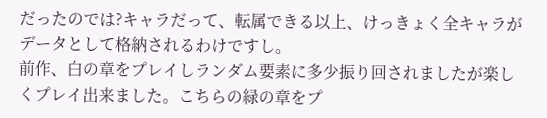だったのでは?キャラだって、転属できる以上、けっきょく全キャラがデータとして格納されるわけですし。
前作、白の章をプレイしランダム要素に多少振り回されましたが楽しくプレイ出来ました。こちらの緑の章をプ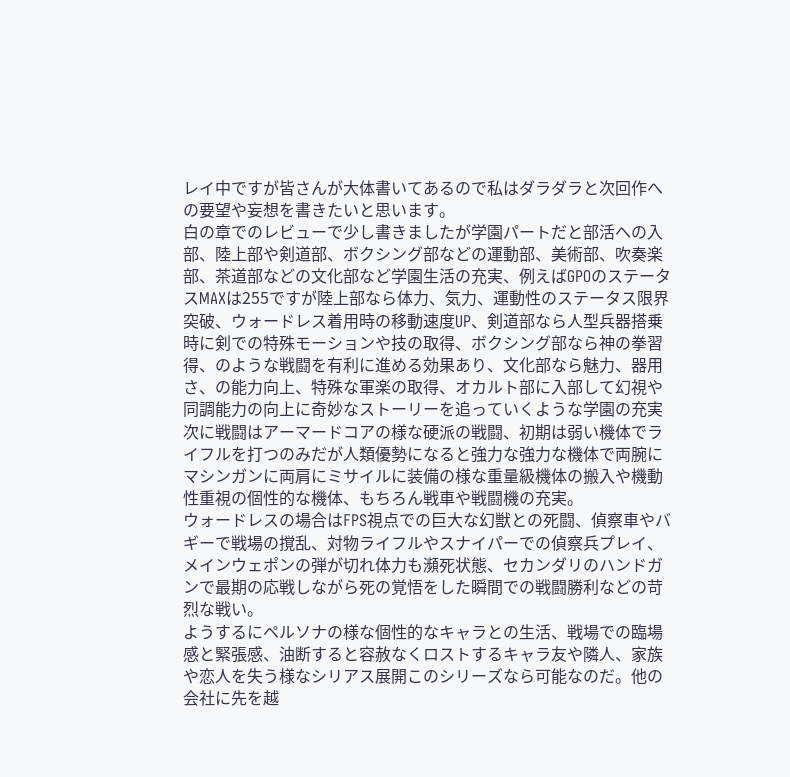レイ中ですが皆さんが大体書いてあるので私はダラダラと次回作への要望や妄想を書きたいと思います。
白の章でのレビューで少し書きましたが学園パートだと部活への入部、陸上部や剣道部、ボクシング部などの運動部、美術部、吹奏楽部、茶道部などの文化部など学園生活の充実、例えばGPOのステータスMAXは255ですが陸上部なら体力、気力、運動性のステータス限界突破、ウォードレス着用時の移動速度UP、剣道部なら人型兵器搭乗時に剣での特殊モーションや技の取得、ボクシング部なら神の拳習得、のような戦闘を有利に進める効果あり、文化部なら魅力、器用さ、の能力向上、特殊な軍楽の取得、オカルト部に入部して幻視や同調能力の向上に奇妙なストーリーを追っていくような学園の充実
次に戦闘はアーマードコアの様な硬派の戦闘、初期は弱い機体でライフルを打つのみだが人類優勢になると強力な強力な機体で両腕にマシンガンに両肩にミサイルに装備の様な重量級機体の搬入や機動性重視の個性的な機体、もちろん戦車や戦闘機の充実。
ウォードレスの場合はFPS視点での巨大な幻獣との死闘、偵察車やバギーで戦場の撹乱、対物ライフルやスナイパーでの偵察兵プレイ、メインウェポンの弾が切れ体力も瀕死状態、セカンダリのハンドガンで最期の応戦しながら死の覚悟をした瞬間での戦闘勝利などの苛烈な戦い。
ようするにペルソナの様な個性的なキャラとの生活、戦場での臨場感と緊張感、油断すると容赦なくロストするキャラ友や隣人、家族や恋人を失う様なシリアス展開このシリーズなら可能なのだ。他の会社に先を越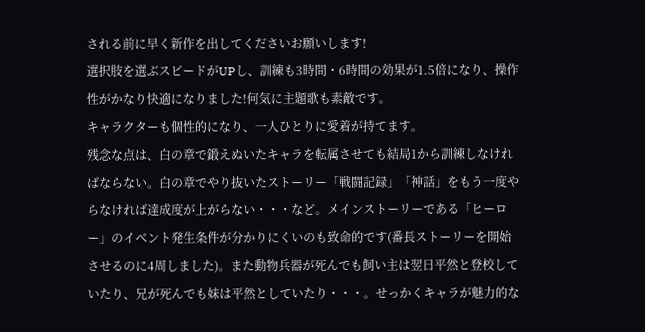される前に早く新作を出してくださいお願いします!
選択肢を選ぶスピードがUPし、訓練も3時間・6時間の効果が1.5倍になり、操作性がかなり快適になりました!何気に主題歌も素敵です。
キャラクターも個性的になり、一人ひとりに愛着が持てます。
残念な点は、白の章で鍛えぬいたキャラを転属させても結局1から訓練しなければならない。白の章でやり抜いたストーリー「戦闘記録」「神話」をもう一度やらなければ達成度が上がらない・・・など。メインストーリーである「ヒーロー」のイベント発生条件が分かりにくいのも致命的です(番長ストーリーを開始させるのに4周しました)。また動物兵器が死んでも飼い主は翌日平然と登校していたり、兄が死んでも妹は平然としていたり・・・。せっかくキャラが魅力的な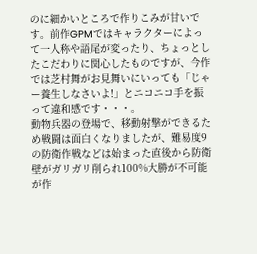のに細かいところで作りこみが甘いです。前作GPMではキャラクターによって一人称や語尾が変ったり、ちょっとしたこだわりに関心したものですが、今作では芝村舞がお見舞いにいっても「じゃー養生しなさいよ!」とニコニコ手を振って違和感です・・・。
動物兵器の登場で、移動射撃ができるため戦闘は面白くなりましたが、難易度9の防衛作戦などは始まった直後から防衛壁がガリガリ削られ100%大勝が不可能が作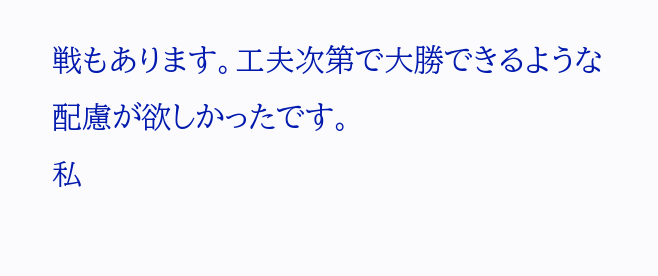戦もあります。工夫次第で大勝できるような配慮が欲しかったです。
私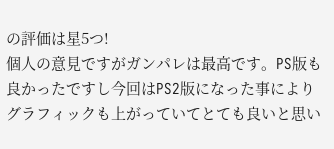の評価は星5つ!
個人の意見ですがガンパレは最高です。PS版も良かったですし今回はPS2版になった事によりグラフィックも上がっていてとても良いと思い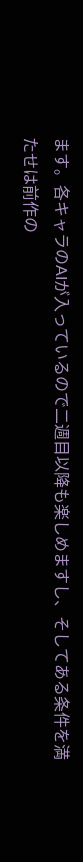ます。各キャラのAIが入っているので二週目以降も楽しめますし、そしてある条件を満たせは前作の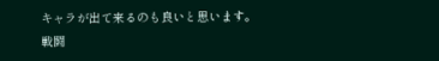キャラが出て来るのも良いと思います。
戦闘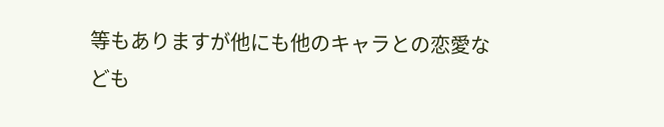等もありますが他にも他のキャラとの恋愛なども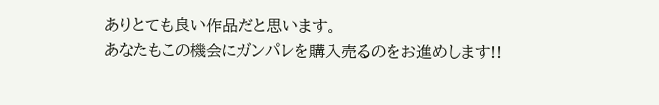ありとても良い作品だと思います。
あなたもこの機会にガンパレを購入売るのをお進めします!!